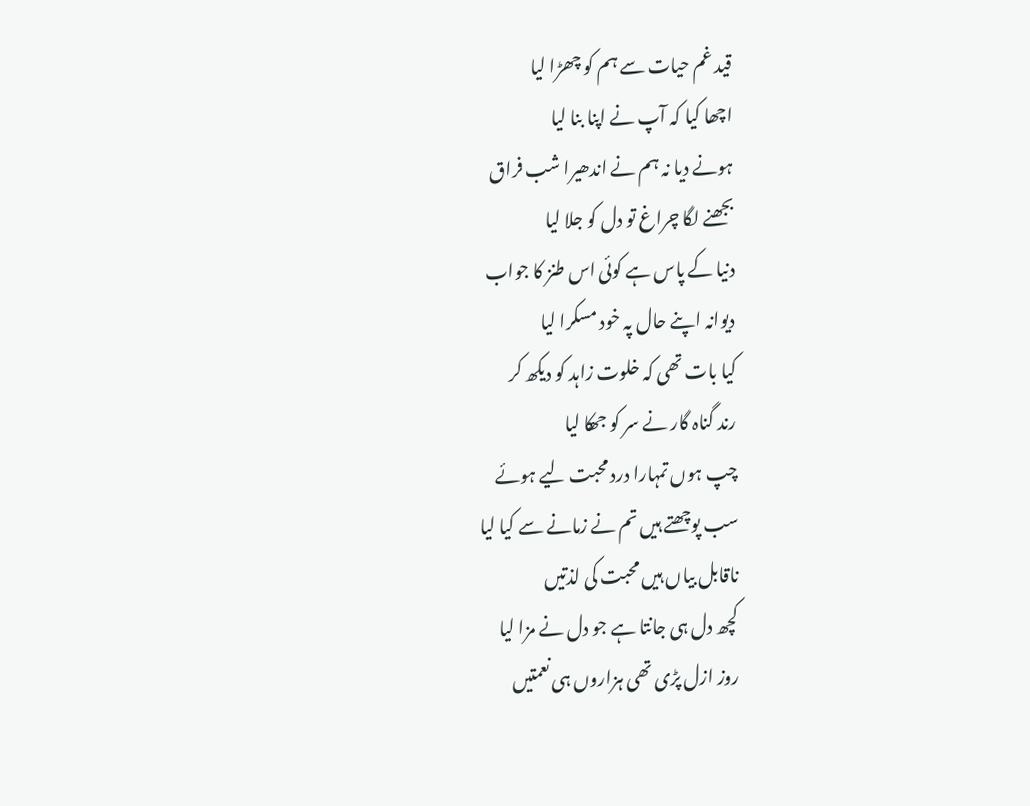قید غم حیات سے ہم کو چھڑا لیا
اچھا کیا کہ آپ نے اپنا بنا لیا
ہونے دیا نہ ہم نے اندھیرا شب فراق
بجھنے لگا چراغ تو دل کو جلا لیا
دنیا کے پاس ہے کوئی اس طنز کا جواب
دیوانہ اپنے حال پہ خود مسکرا لیا
کیا بات تھی کہ خلوت زاہد کو دیکھ کر
رند گناہ گار نے سر کو جھکا لیا
چپ ہوں تمہارا درد محبت لیے ہوئے
سب پوچھتے ہیں تم نے زمانے سے کیا لیا
ناقابل بیاں ہیں محبت کی لذتیں
کچھ دل ہی جانتا ہے جو دل نے مزا لیا
روز ازل پڑی تھی ہزاروں ہی نعمتیں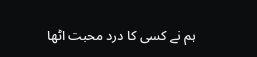ہم نے کسی کا درد محبت اٹھا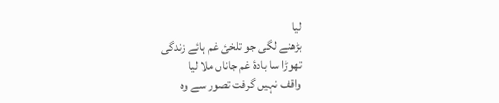لیا
بڑھنے لگی جو تلخئ غم ہائے زندگی
تھوڑا سا بادۂ غم جاناں ملا لیا
واقف نہیں گرفت تصور سے وہ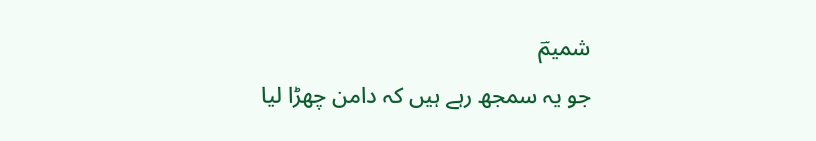شمیمؔ
جو یہ سمجھ رہے ہیں کہ دامن چھڑا لیا